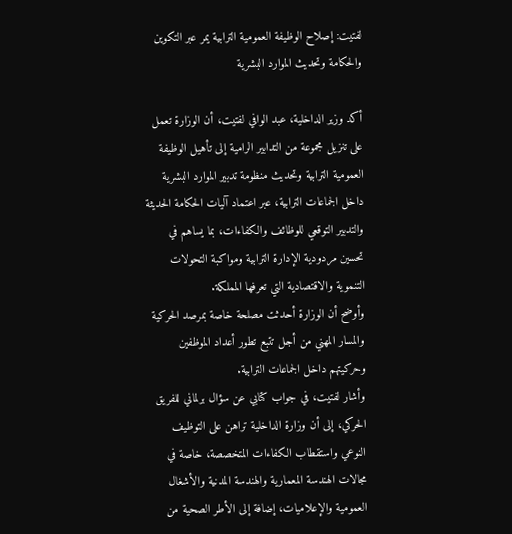لفتيت: إصلاح الوظيفة العمومية الترابية يمر عبر التكوين والحكامة وتحديث الموارد البشرية

أكد وزير الداخلية، عبد الوافي لفتيت، أن الوزارة تعمل على تنزيل مجموعة من التدابير الرامية إلى تأهيل الوظيفة العمومية الترابية وتحديث منظومة تدبير الموارد البشرية داخل الجماعات الترابية، عبر اعتماد آليات الحكامة الحديثة والتدبير التوقعي للوظائف والكفاءات، بما يساهم في تحسين مردودية الإدارة الترابية ومواكبة التحولات التنموية والاقتصادية التي تعرفها المملكة.
وأوضح أن الوزارة أحدثت مصلحة خاصة بمرصد الحركية والمسار المهني من أجل تتبع تطور أعداد الموظفين وحركيتهم داخل الجماعات الترابية.
وأشار لفتيت، في جواب كتابي عن سؤال برلماني للفريق الحركي، إلى أن وزارة الداخلية تراهن على التوظيف النوعي واستقطاب الكفاءات المتخصصة، خاصة في مجالات الهندسة المعمارية والهندسة المدنية والأشغال العمومية والإعلاميات، إضافة إلى الأطر الصحية من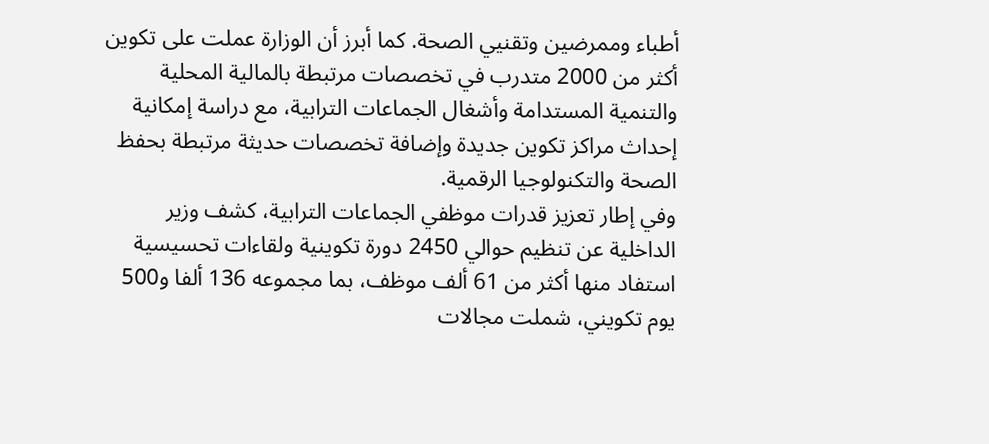أطباء وممرضين وتقنيي الصحة. كما أبرز أن الوزارة عملت على تكوين أكثر من 2000 متدرب في تخصصات مرتبطة بالمالية المحلية والتنمية المستدامة وأشغال الجماعات الترابية، مع دراسة إمكانية إحداث مراكز تكوين جديدة وإضافة تخصصات حديثة مرتبطة بحفظ الصحة والتكنولوجيا الرقمية.
وفي إطار تعزيز قدرات موظفي الجماعات الترابية، كشف وزير الداخلية عن تنظيم حوالي 2450 دورة تكوينية ولقاءات تحسيسية استفاد منها أكثر من 61 ألف موظف، بما مجموعه 136 ألفا و500 يوم تكويني، شملت مجالات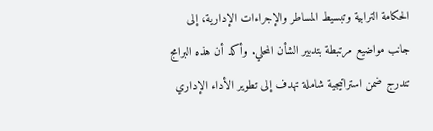الحكامة الترابية وتبسيط المساطر والإجراءات الإدارية، إلى جانب مواضيع مرتبطة بتدبير الشأن المحلي. وأكد أن هذه البرامج تندرج ضمن استراتيجية شاملة تهدف إلى تطوير الأداء الإداري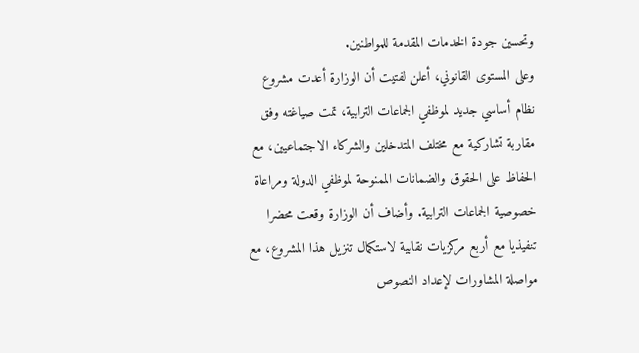وتحسين جودة الخدمات المقدمة للمواطنين.
وعلى المستوى القانوني، أعلن لفتيت أن الوزارة أعدت مشروع نظام أساسي جديد لموظفي الجماعات الترابية، تمت صياغته وفق مقاربة تشاركية مع مختلف المتدخلين والشركاء الاجتماعيين، مع الحفاظ على الحقوق والضمانات الممنوحة لموظفي الدولة ومراعاة خصوصية الجماعات الترابية. وأضاف أن الوزارة وقعت محضرا تنفيذيا مع أربع مركزيات نقابية لاستكمال تنزيل هذا المشروع، مع مواصلة المشاورات لإعداد النصوص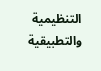التنظيمية والتطبيقية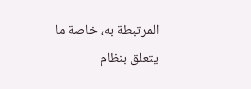المرتبطة به، خاصة ما يتعلق بنظام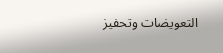التعويضات وتحفيز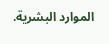الموارد البشرية.